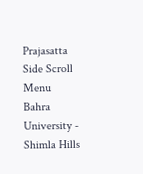Prajasatta Side Scroll Menu
Bahra University - Shimla Hills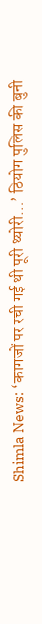Shimla News: ‘कागजों पर रची गई थी पूरी थ्योरी…’ ठियोग पुलिस की बुनी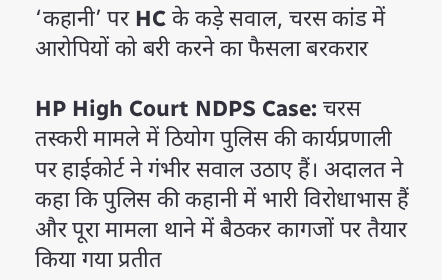‘कहानी’ पर HC के कड़े सवाल, चरस कांड में आरोपियों को बरी करने का फैसला बरकरार

HP High Court NDPS Case: चरस तस्करी मामले में ठियोग पुलिस की कार्यप्रणाली पर हाईकोर्ट ने गंभीर सवाल उठाए हैं। अदालत ने कहा कि पुलिस की कहानी में भारी विरोधाभास हैं और पूरा मामला थाने में बैठकर कागजों पर तैयार किया गया प्रतीत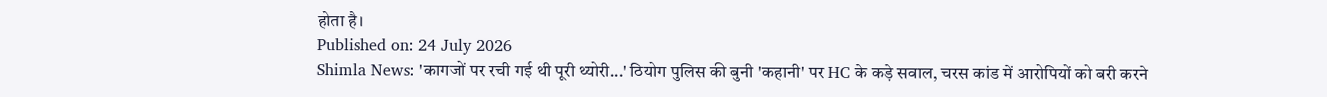होता है।
Published on: 24 July 2026
Shimla News: 'कागजों पर रची गई थी पूरी थ्योरी...' ठियोग पुलिस की बुनी 'कहानी' पर HC के कड़े सवाल, चरस कांड में आरोपियों को बरी करने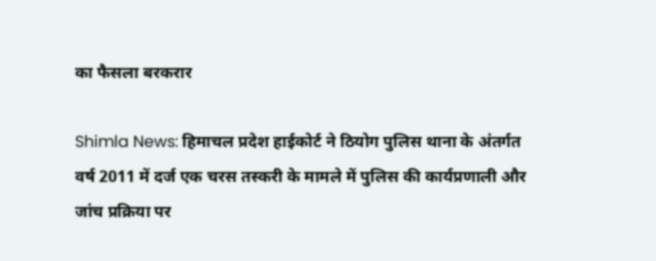का फैसला बरकरार

Shimla News: हिमाचल प्रदेश हाईकोर्ट ने ठियोग पुलिस थाना के अंतर्गत वर्ष 2011 में दर्ज एक चरस तस्करी के मामले में पुलिस की कार्यप्रणाली और जांच प्रक्रिया पर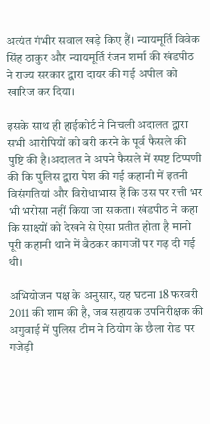अत्यंत गंभीर सवाल खड़े किए हैं। न्यायमूर्ति विवेक सिंह ठाकुर और न्यायमूर्ति रंजन शर्मा की खंडपीठ ने राज्य सरकार द्वारा दायर की गई अपील को खारिज कर दिया।

इसके साथ ही हाईकोर्ट ने निचली अदालत द्वारा सभी आरोपियों को बरी करने के पूर्व फैसले की पुष्टि की है।अदालत ने अपने फैसले में स्पष्ट टिप्पणी की कि पुलिस द्वारा पेश की गई कहानी में इतनी विसंगतियां और विरोधाभास हैं कि उस पर रत्ती भर भी भरोसा नहीं किया जा सकता। खंडपीठ ने कहा कि साक्ष्यों को देखने से ऐसा प्रतीत होता है मानो पूरी कहानी थाने में बैठकर कागजों पर गढ़ दी गई थी।

अभियोजन पक्ष के अनुसार, यह घटना 18 फरवरी 2011 की शाम की है, जब सहायक उपनिरीक्षक की अगुवाई में पुलिस टीम ने ठियोग के छैला रोड पर गजेड़ी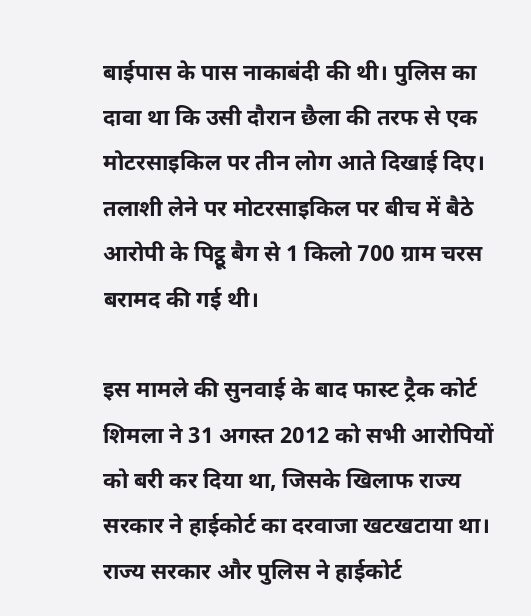बाईपास के पास नाकाबंदी की थी। पुलिस का दावा था कि उसी दौरान छैला की तरफ से एक मोटरसाइकिल पर तीन लोग आते दिखाई दिए। तलाशी लेने पर मोटरसाइकिल पर बीच में बैठे आरोपी के पिट्ठू बैग से 1 किलो 700 ग्राम चरस बरामद की गई थी।

इस मामले की सुनवाई के बाद फास्ट ट्रैक कोर्ट शिमला ने 31 अगस्त 2012 को सभी आरोपियों को बरी कर दिया था, जिसके खिलाफ राज्य सरकार ने हाईकोर्ट का दरवाजा खटखटाया था। राज्य सरकार और पुलिस ने हाईकोर्ट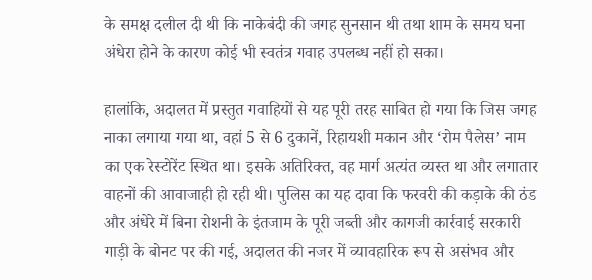के समक्ष दलील दी थी कि नाकेबंदी की जगह सुनसान थी तथा शाम के समय घना अंधेरा होने के कारण कोई भी स्वतंत्र गवाह उपलब्ध नहीं हो सका।

हालांकि, अदालत में प्रस्तुत गवाहियों से यह पूरी तरह साबित हो गया कि जिस जगह नाका लगाया गया था, वहां 5 से 6 दुकानें, रिहायशी मकान और ‘रोम पैलेस’ नाम का एक रेस्टोरेंट स्थित था। इसके अतिरिक्त, वह मार्ग अत्यंत व्यस्त था और लगातार वाहनों की आवाजाही हो रही थी। पुलिस का यह दावा कि फरवरी की कड़ाके की ठंड और अंधेरे में बिना रोशनी के इंतजाम के पूरी जब्ती और कागजी कार्रवाई सरकारी गाड़ी के बोनट पर की गई, अदालत की नजर में व्यावहारिक रूप से असंभव और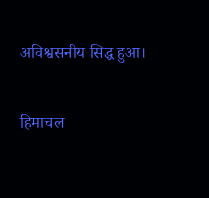अविश्वसनीय सिद्ध हुआ।

हिमाचल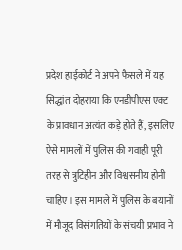प्रदेश हाईकोर्ट ने अपने फैसले में यह सिद्धांत दोहराया कि एनडीपीएस एक्ट के प्रावधान अत्यंत कड़े होते हैं, इसलिए ऐसे मामलों में पुलिस की गवाही पूरी तरह से त्रुटिहीन और विश्वसनीय होनी चाहिए। इस मामले में पुलिस के बयानों में मौजूद विसंगतियों के संचयी प्रभाव ने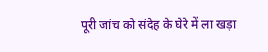पूरी जांच को संदेह के घेरे में ला खड़ा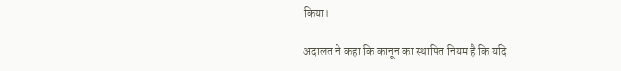किया।

अदालत ने कहा कि कानून का स्थापित नियम है कि यदि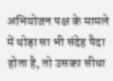अभियोजन पक्ष के मामले में थोड़ा सा भी संदेह पैदा होता है, तो उसका सीधा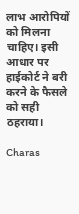लाभ आरोपियों को मिलना चाहिए। इसी आधार पर हाईकोर्ट ने बरी करने के फैसले को सही ठहराया।

Charas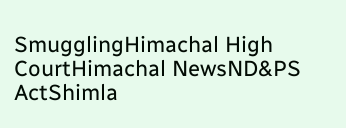SmugglingHimachal High CourtHimachal NewsND&PS ActShimla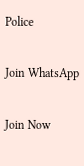Police

Join WhatsApp

Join Now